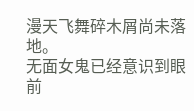漫天飞舞碎木屑尚未落地。
无面女鬼已经意识到眼前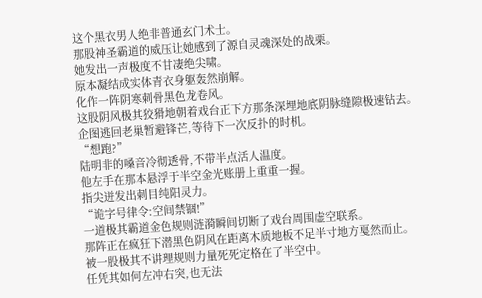这个黑衣男人绝非普通玄门术士。
那股神圣霸道的威压让她感到了源自灵魂深处的战栗。
她发出一声极度不甘凄绝尖啸。
原本凝结成实体青衣身躯轰然崩解。
化作一阵阴寒刺骨黑色龙卷风。
这股阴风极其狡猾地朝着戏台正下方那条深埋地底阴脉缝隙极速钻去。
企图逃回老巢暂避锋芒,等待下一次反扑的时机。
“想跑?”
陆明非的嗓音冷彻透骨,不带半点活人温度。
他左手在那本悬浮于半空金光账册上重重一握。
指尖迸发出刺目纯阳灵力。
“诡字号律令:空间禁锢!”
一道极其霸道金色规则涟漪瞬间切断了戏台周围虚空联系。
那阵正在疯狂下潜黑色阴风在距离木质地板不足半寸地方戛然而止。
被一股极其不讲理规则力量死死定格在了半空中。
任凭其如何左冲右突,也无法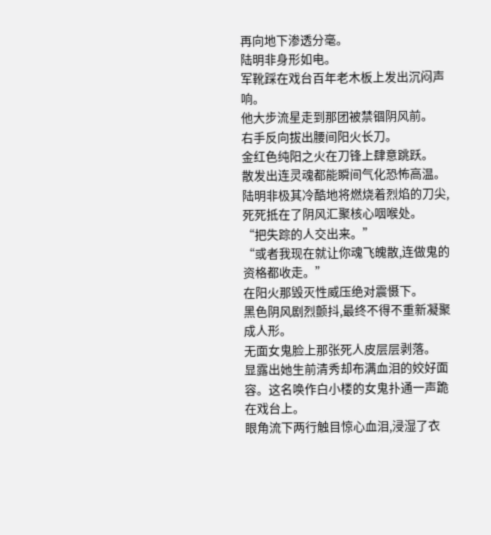再向地下渗透分毫。
陆明非身形如电。
军靴踩在戏台百年老木板上发出沉闷声响。
他大步流星走到那团被禁锢阴风前。
右手反向拔出腰间阳火长刀。
金红色纯阳之火在刀锋上肆意跳跃。
散发出连灵魂都能瞬间气化恐怖高温。
陆明非极其冷酷地将燃烧着烈焰的刀尖,死死抵在了阴风汇聚核心咽喉处。
“把失踪的人交出来。”
“或者我现在就让你魂飞魄散,连做鬼的资格都收走。”
在阳火那毁灭性威压绝对震慑下。
黑色阴风剧烈颤抖,最终不得不重新凝聚成人形。
无面女鬼脸上那张死人皮层层剥落。
显露出她生前清秀却布满血泪的姣好面容。这名唤作白小楼的女鬼扑通一声跪在戏台上。
眼角流下两行触目惊心血泪,浸湿了衣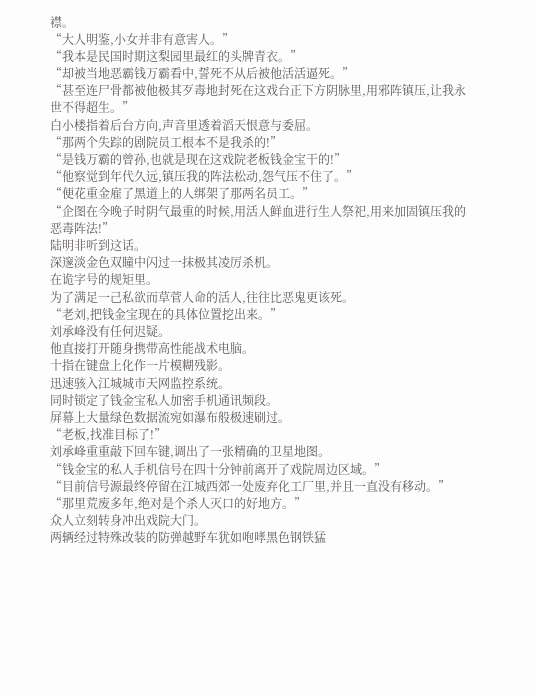襟。
“大人明鉴,小女并非有意害人。”
“我本是民国时期这梨园里最红的头牌青衣。”
“却被当地恶霸钱万霸看中,誓死不从后被他活活逼死。”
“甚至连尸骨都被他极其歹毒地封死在这戏台正下方阴脉里,用邪阵镇压,让我永世不得超生。”
白小楼指着后台方向,声音里透着滔天恨意与委屈。
“那两个失踪的剧院员工根本不是我杀的!”
“是钱万霸的曾孙,也就是现在这戏院老板钱金宝干的!”
“他察觉到年代久远,镇压我的阵法松动,怨气压不住了。”
“便花重金雇了黑道上的人绑架了那两名员工。”
“企图在今晚子时阴气最重的时候,用活人鲜血进行生人祭祀,用来加固镇压我的恶毒阵法!”
陆明非听到这话。
深邃淡金色双瞳中闪过一抹极其凌厉杀机。
在诡字号的规矩里。
为了满足一己私欲而草菅人命的活人,往往比恶鬼更该死。
“老刘,把钱金宝现在的具体位置挖出来。”
刘承峰没有任何迟疑。
他直接打开随身携带高性能战术电脑。
十指在键盘上化作一片模糊残影。
迅速骇入江城城市天网监控系统。
同时锁定了钱金宝私人加密手机通讯频段。
屏幕上大量绿色数据流宛如瀑布般极速刷过。
“老板,找准目标了!”
刘承峰重重敲下回车键,调出了一张精确的卫星地图。
“钱金宝的私人手机信号在四十分钟前离开了戏院周边区域。”
“目前信号源最终停留在江城西郊一处废弃化工厂里,并且一直没有移动。”
“那里荒废多年,绝对是个杀人灭口的好地方。”
众人立刻转身冲出戏院大门。
两辆经过特殊改装的防弹越野车犹如咆哮黑色钢铁猛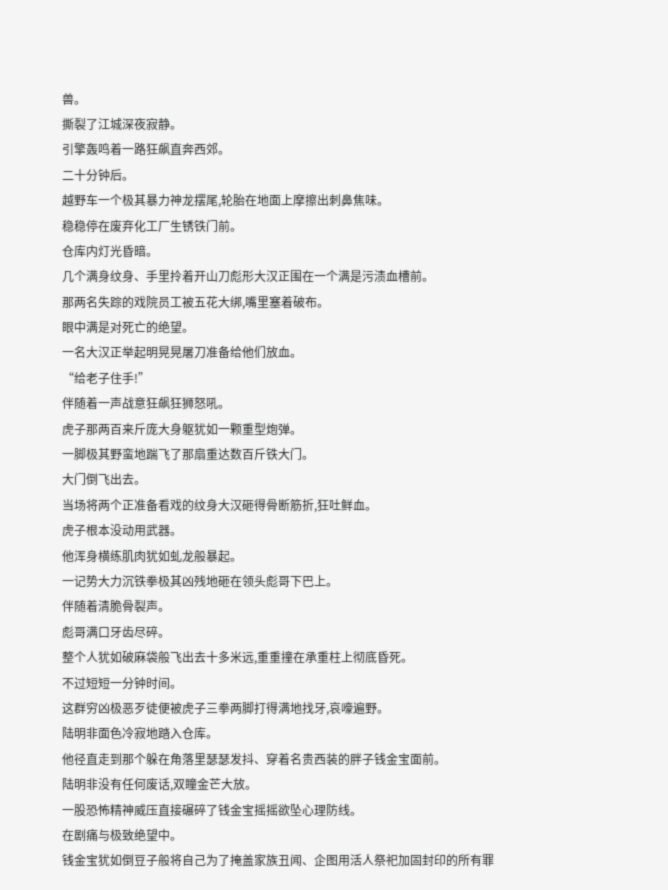兽。
撕裂了江城深夜寂静。
引擎轰鸣着一路狂飙直奔西郊。
二十分钟后。
越野车一个极其暴力神龙摆尾,轮胎在地面上摩擦出刺鼻焦味。
稳稳停在废弃化工厂生锈铁门前。
仓库内灯光昏暗。
几个满身纹身、手里拎着开山刀彪形大汉正围在一个满是污渍血槽前。
那两名失踪的戏院员工被五花大绑,嘴里塞着破布。
眼中满是对死亡的绝望。
一名大汉正举起明晃晃屠刀准备给他们放血。
“给老子住手!”
伴随着一声战意狂飙狂狮怒吼。
虎子那两百来斤庞大身躯犹如一颗重型炮弹。
一脚极其野蛮地踹飞了那扇重达数百斤铁大门。
大门倒飞出去。
当场将两个正准备看戏的纹身大汉砸得骨断筋折,狂吐鲜血。
虎子根本没动用武器。
他浑身横练肌肉犹如虬龙般暴起。
一记势大力沉铁拳极其凶残地砸在领头彪哥下巴上。
伴随着清脆骨裂声。
彪哥满口牙齿尽碎。
整个人犹如破麻袋般飞出去十多米远,重重撞在承重柱上彻底昏死。
不过短短一分钟时间。
这群穷凶极恶歹徒便被虎子三拳两脚打得满地找牙,哀嚎遍野。
陆明非面色冷寂地踏入仓库。
他径直走到那个躲在角落里瑟瑟发抖、穿着名贵西装的胖子钱金宝面前。
陆明非没有任何废话,双瞳金芒大放。
一股恐怖精神威压直接碾碎了钱金宝摇摇欲坠心理防线。
在剧痛与极致绝望中。
钱金宝犹如倒豆子般将自己为了掩盖家族丑闻、企图用活人祭祀加固封印的所有罪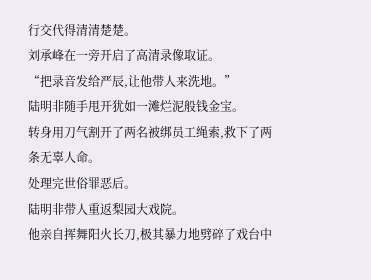行交代得清清楚楚。
刘承峰在一旁开启了高清录像取证。
“把录音发给严辰,让他带人来洗地。”
陆明非随手甩开犹如一滩烂泥般钱金宝。
转身用刀气割开了两名被绑员工绳索,救下了两条无辜人命。
处理完世俗罪恶后。
陆明非带人重返梨园大戏院。
他亲自挥舞阳火长刀,极其暴力地劈碎了戏台中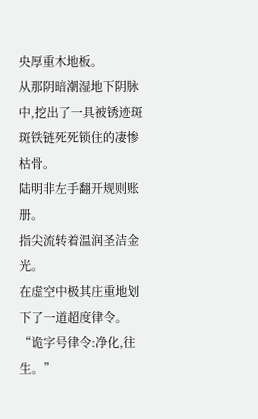央厚重木地板。
从那阴暗潮湿地下阴脉中,挖出了一具被锈迹斑斑铁链死死锁住的凄惨枯骨。
陆明非左手翻开规则账册。
指尖流转着温润圣洁金光。
在虚空中极其庄重地划下了一道超度律令。
“诡字号律令:净化,往生。”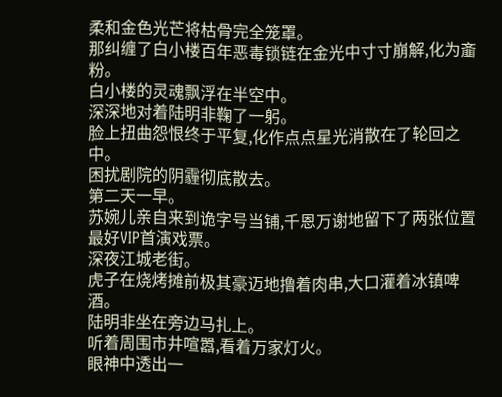柔和金色光芒将枯骨完全笼罩。
那纠缠了白小楼百年恶毒锁链在金光中寸寸崩解,化为齑粉。
白小楼的灵魂飘浮在半空中。
深深地对着陆明非鞠了一躬。
脸上扭曲怨恨终于平复,化作点点星光消散在了轮回之中。
困扰剧院的阴霾彻底散去。
第二天一早。
苏婉儿亲自来到诡字号当铺,千恩万谢地留下了两张位置最好VIP首演戏票。
深夜江城老街。
虎子在烧烤摊前极其豪迈地撸着肉串,大口灌着冰镇啤酒。
陆明非坐在旁边马扎上。
听着周围市井喧嚣,看着万家灯火。
眼神中透出一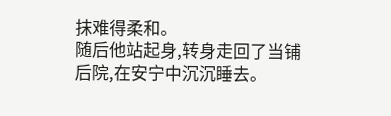抹难得柔和。
随后他站起身,转身走回了当铺后院,在安宁中沉沉睡去。